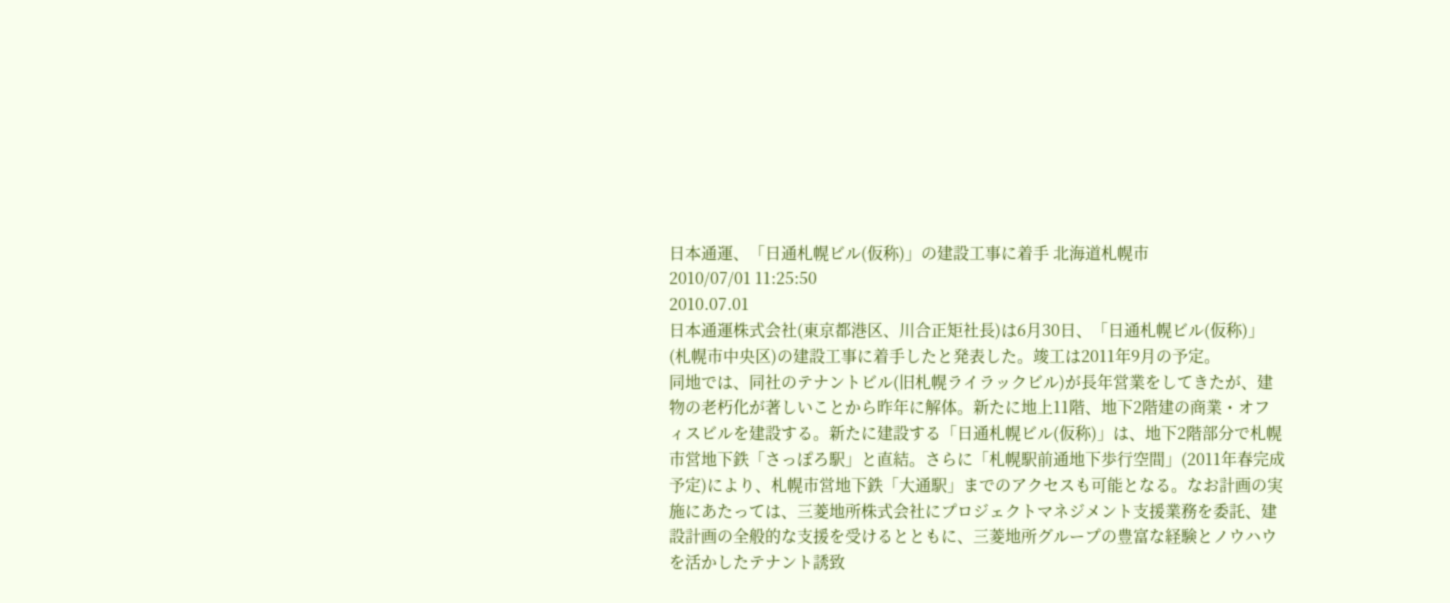日本通運、「日通札幌ビル(仮称)」の建設工事に着手 北海道札幌市
2010/07/01 11:25:50
2010.07.01
日本通運株式会社(東京都港区、川合正矩社長)は6月30日、「日通札幌ビル(仮称)」(札幌市中央区)の建設工事に着手したと発表した。竣工は2011年9月の予定。
同地では、同社のテナントビル(旧札幌ライラックビル)が長年営業をしてきたが、建物の老朽化が著しいことから昨年に解体。新たに地上11階、地下2階建の商業・オフィスビルを建設する。新たに建設する「日通札幌ビル(仮称)」は、地下2階部分で札幌市営地下鉄「さっぽろ駅」と直結。さらに「札幌駅前通地下歩行空間」(2011年春完成予定)により、札幌市営地下鉄「大通駅」までのアクセスも可能となる。なお計画の実施にあたっては、三菱地所株式会社にプロジェクトマネジメント支援業務を委託、建設計画の全般的な支援を受けるとともに、三菱地所グループの豊富な経験とノウハウを活かしたテナント誘致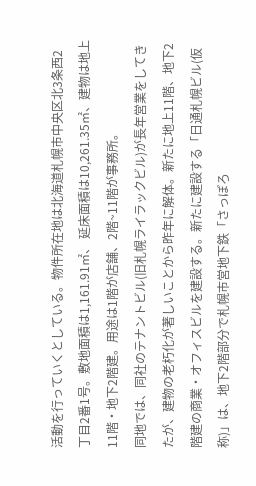活動を行っていくとしている。物件所在地は北海道札幌市中央区北3条西2丁目2番1号。敷地面積は1,161.91㎡、 延床面積は10,261.35㎡、建物は地上11階・地下2階建。用途は1階が店舗、2階~11階が事務所。
同地では、同社のテナントビル(旧札幌ライラックビル)が長年営業をしてきたが、建物の老朽化が著しいことから昨年に解体。新たに地上11階、地下2階建の商業・オフィスビルを建設する。新たに建設する「日通札幌ビル(仮称)」は、地下2階部分で札幌市営地下鉄「さっぽろ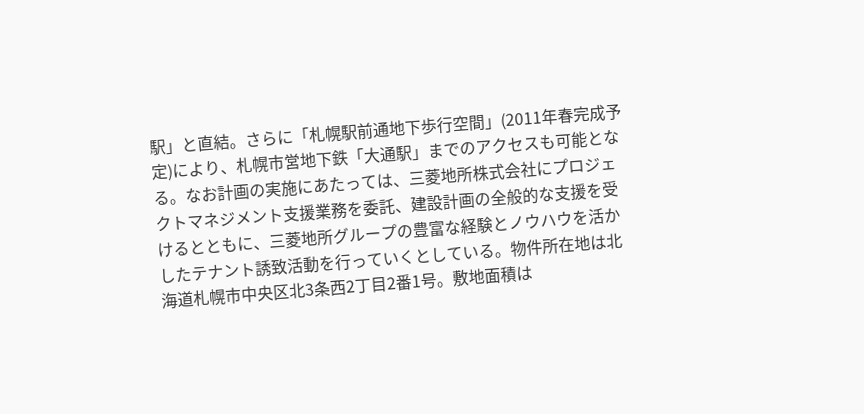駅」と直結。さらに「札幌駅前通地下歩行空間」(2011年春完成予定)により、札幌市営地下鉄「大通駅」までのアクセスも可能となる。なお計画の実施にあたっては、三菱地所株式会社にプロジェクトマネジメント支援業務を委託、建設計画の全般的な支援を受けるとともに、三菱地所グループの豊富な経験とノウハウを活かしたテナント誘致活動を行っていくとしている。物件所在地は北海道札幌市中央区北3条西2丁目2番1号。敷地面積は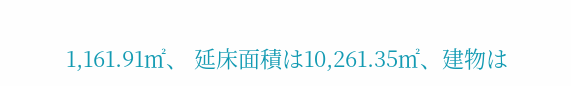1,161.91㎡、 延床面積は10,261.35㎡、建物は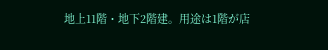地上11階・地下2階建。用途は1階が店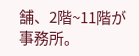舗、2階~11階が事務所。